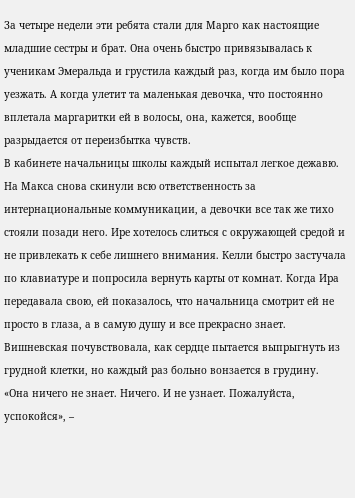За четыре недели эти ребята стали для Марго как настоящие младшие сестры и брат. Она очень быстро привязывалась к ученикам Эмеральда и грустила каждый раз, когда им было пора уезжать. А когда улетит та маленькая девочка, что постоянно вплетала маргаритки ей в волосы, она, кажется, вообще разрыдается от переизбытка чувств.
В кабинете начальницы школы каждый испытал легкое дежавю. На Макса снова скинули всю ответственность за интернациональные коммуникации, а девочки все так же тихо стояли позади него. Ире хотелось слиться с окружающей средой и не привлекать к себе лишнего внимания. Келли быстро застучала по клавиатуре и попросила вернуть карты от комнат. Когда Ира передавала свою, ей показалось, что начальница смотрит ей не просто в глаза, а в самую душу и все прекрасно знает. Вишневская почувствовала, как сердце пытается выпрыгнуть из грудной клетки, но каждый раз больно вонзается в грудину.
«Она ничего не знает. Ничего. И не узнает. Пожалуйста, успокойся», –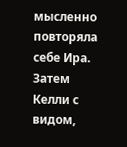мысленно повторяла себе Ира.
Затем Келли с видом,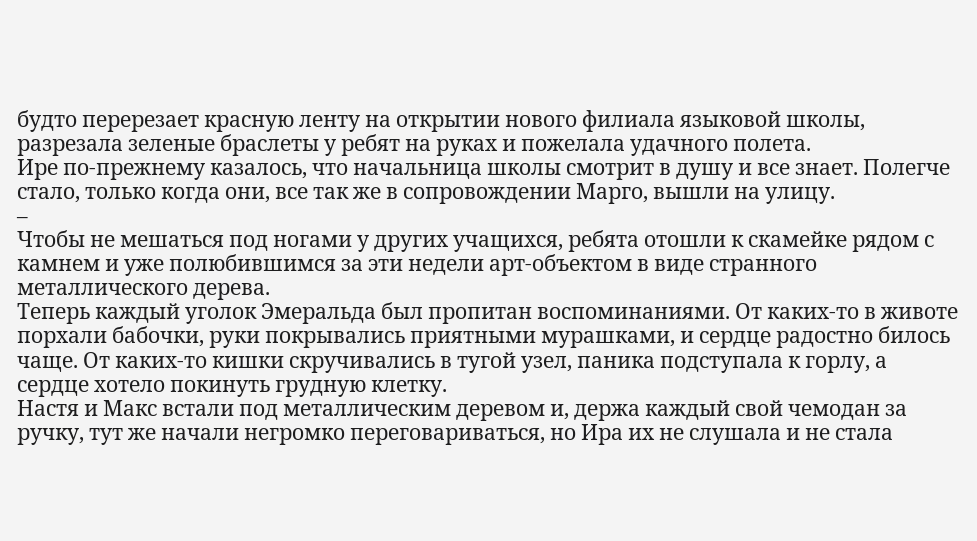будто перерезает красную ленту на открытии нового филиала языковой школы, разрезала зеленые браслеты у ребят на руках и пожелала удачного полета.
Ире по-прежнему казалось, что начальница школы смотрит в душу и все знает. Полегче стало, только когда они, все так же в сопровождении Марго, вышли на улицу.
–
Чтобы не мешаться под ногами у других учащихся, ребята отошли к скамейке рядом с камнем и уже полюбившимся за эти недели арт-объектом в виде странного металлического дерева.
Теперь каждый уголок Эмеральда был пропитан воспоминаниями. От каких-то в животе порхали бабочки, руки покрывались приятными мурашками, и сердце радостно билось чаще. От каких-то кишки скручивались в тугой узел, паника подступала к горлу, а сердце хотело покинуть грудную клетку.
Настя и Макс встали под металлическим деревом и, держа каждый свой чемодан за ручку, тут же начали негромко переговариваться, но Ира их не слушала и не стала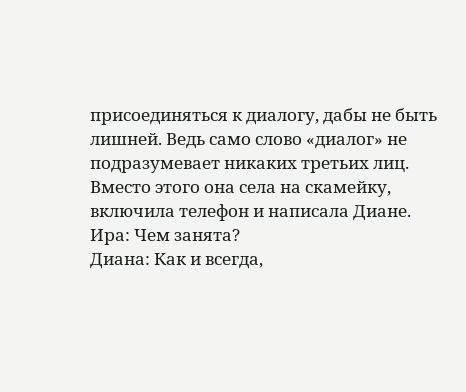присоединяться к диалогу, дабы не быть лишней. Ведь само слово «диалог» не подразумевает никаких третьих лиц. Вместо этого она села на скамейку, включила телефон и написала Диане.
Ира: Чем занята?
Диана: Как и всегда,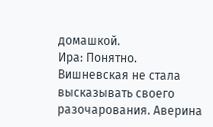домашкой.
Ира: Понятно.
Вишневская не стала высказывать своего разочарования. Аверина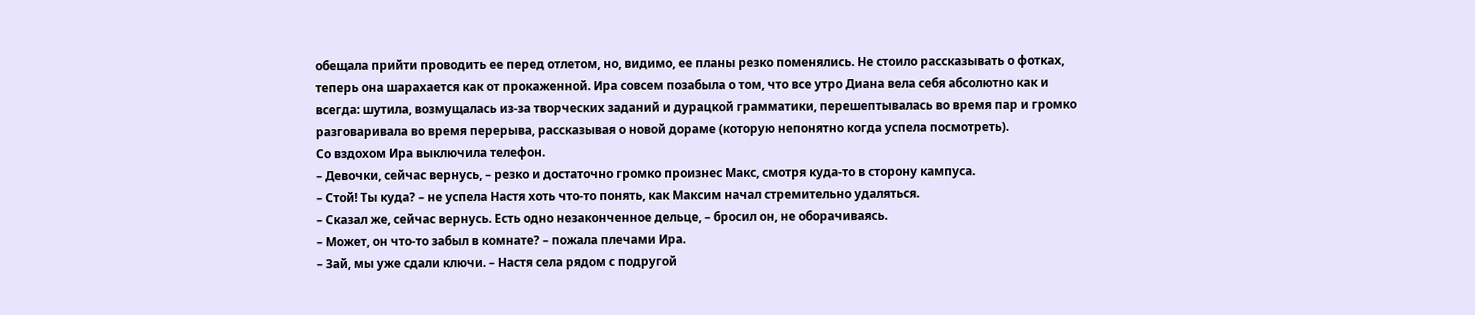обещала прийти проводить ее перед отлетом, но, видимо, ее планы резко поменялись. Не стоило рассказывать о фотках, теперь она шарахается как от прокаженной. Ира совсем позабыла о том, что все утро Диана вела себя абсолютно как и всегда: шутила, возмущалась из-за творческих заданий и дурацкой грамматики, перешептывалась во время пар и громко разговаривала во время перерыва, рассказывая о новой дораме (которую непонятно когда успела посмотреть).
Со вздохом Ира выключила телефон.
– Девочки, сейчас вернусь, – резко и достаточно громко произнес Макс, смотря куда-то в сторону кампуса.
– Стой! Ты куда? – не успела Настя хоть что-то понять, как Максим начал стремительно удаляться.
– Сказал же, сейчас вернусь. Есть одно незаконченное дельце, – бросил он, не оборачиваясь.
– Может, он что-то забыл в комнате? – пожала плечами Ира.
– Зай, мы уже сдали ключи. – Настя села рядом с подругой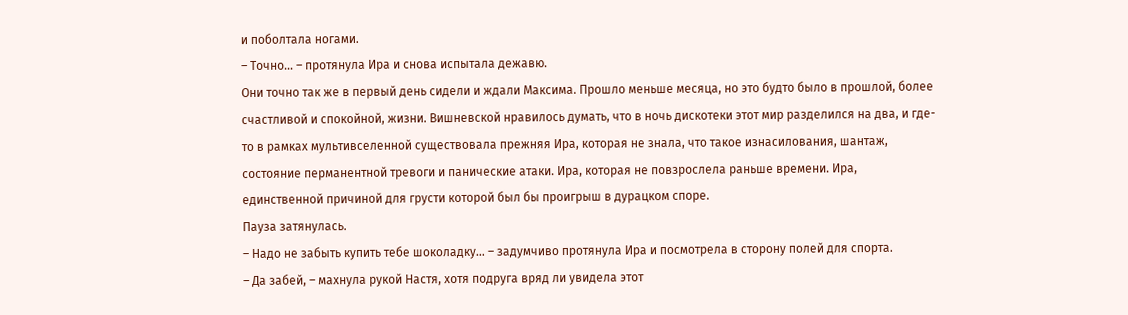и поболтала ногами.
– Точно… – протянула Ира и снова испытала дежавю.
Они точно так же в первый день сидели и ждали Максима. Прошло меньше месяца, но это будто было в прошлой, более счастливой и спокойной, жизни. Вишневской нравилось думать, что в ночь дискотеки этот мир разделился на два, и где-то в рамках мультивселенной существовала прежняя Ира, которая не знала, что такое изнасилования, шантаж, состояние перманентной тревоги и панические атаки. Ира, которая не повзрослела раньше времени. Ира, единственной причиной для грусти которой был бы проигрыш в дурацком споре.
Пауза затянулась.
– Надо не забыть купить тебе шоколадку… – задумчиво протянула Ира и посмотрела в сторону полей для спорта.
– Да забей, – махнула рукой Настя, хотя подруга вряд ли увидела этот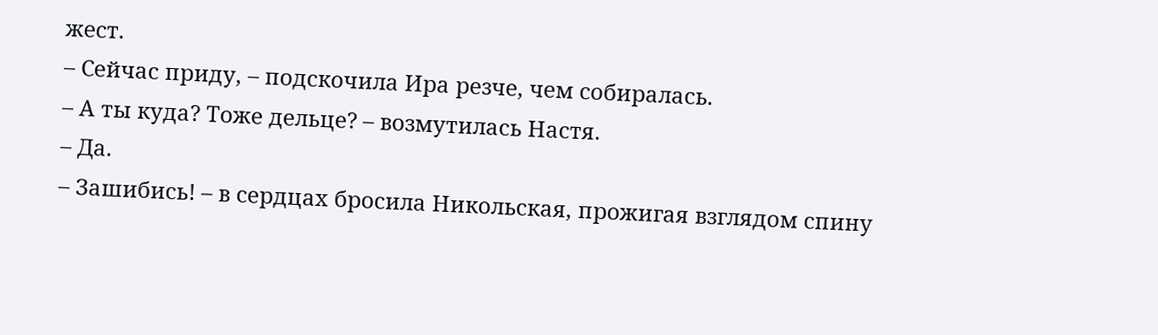жест.
– Сейчас приду, – подскочила Ира резче, чем собиралась.
– А ты куда? Тоже дельце? – возмутилась Настя.
– Да.
– Зашибись! – в сердцах бросила Никольская, прожигая взглядом спину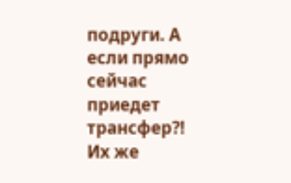подруги. А если прямо сейчас приедет трансфер?! Их же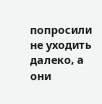попросили не уходить далеко, а они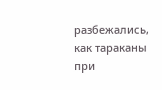разбежались, как тараканы при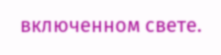включенном свете.